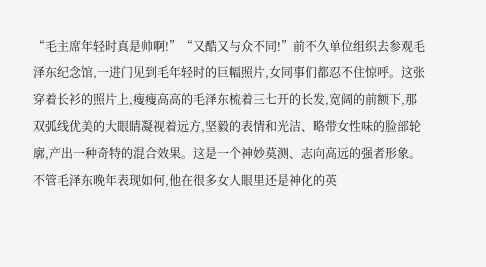“毛主席年轻时真是帅啊!”“又酷又与众不同!”前不久单位组织去参观毛泽东纪念馆,一进门见到毛年轻时的巨幅照片,女同事们都忍不住惊呼。这张穿着长衫的照片上,瘦瘦高高的毛泽东梳着三七开的长发,宽阔的前额下,那双弧线优美的大眼睛凝视着远方,坚毅的表情和光洁、略带女性味的脸部轮廓,产出一种奇特的混合效果。这是一个神妙莫测、志向高远的强者形象。
不管毛泽东晚年表现如何,他在很多女人眼里还是神化的英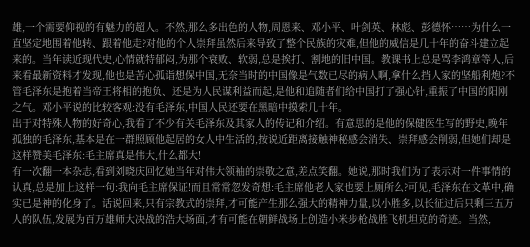雄,一个需要仰视的有魅力的超人。不然,那么多出色的人物,周恩来、邓小平、叶剑英、林彪、彭德怀……为什么一直坚定地围着他转、跟着他走?对他的个人崇拜虽然后来导致了整个民族的灾难,但他的威信是几十年的奋斗建立起来的。当年读近现代史,心情就特郁闷,为那个衰败、软弱,总是挨打、割地的旧中国。教课书上总是骂李鸿章等人,后来看最新资料才发现,他也是苦心孤诣想保中国,无奈当时的中国像是气数已尽的病人啊,拿什么挡人家的坚船利炮?不管毛泽东是抱着当帝王将相的抱负、还是为人民谋利益而起,是他和追随者们给中国打了强心针,重振了中国的阳刚之气。邓小平说的比较客观:没有毛泽东,中国人民还要在黑暗中摸索几十年。
出于对特殊人物的好奇心,我看了不少有关毛泽东及其家人的传记和介绍。有意思的是他的保健医生写的野史,晚年孤独的毛泽东,基本是在一群照顾他起居的女人中生活的,按说近距离接触神秘感会消失、崇拜感会削弱,但她们却是这样赞美毛泽东:毛主席真是伟大,什么都大!
有一次翻一本杂志,看到刘晓庆回忆她当年对伟大领袖的崇敬之意,差点笑翻。她说,那时我们为了表示对一件事情的认真,总是加上这样一句:我向毛主席保证!而且常常忽发奇想:毛主席他老人家也要上厕所么?可见,毛泽东在文革中,确实已是神的化身了。话说回来,只有宗教式的崇拜,才可能产生那么强大的精神力量,以小胜多,以长征过后只剩三五万人的队伍,发展为百万雄师大决战的浩大场面,才有可能在朝鲜战场上创造小米步枪战胜飞机坦克的奇迹。当然,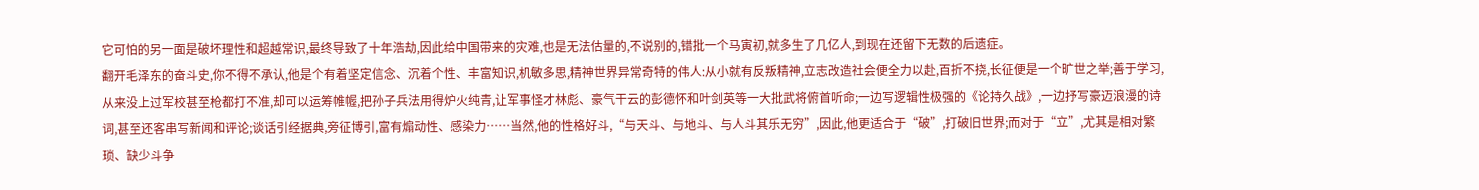它可怕的另一面是破坏理性和超越常识,最终导致了十年浩劫,因此给中国带来的灾难,也是无法估量的,不说别的,错批一个马寅初,就多生了几亿人,到现在还留下无数的后遗症。
翻开毛泽东的奋斗史,你不得不承认,他是个有着坚定信念、沉着个性、丰富知识,机敏多思,精神世界异常奇特的伟人:从小就有反叛精神,立志改造社会便全力以赴,百折不挠,长征便是一个旷世之举;善于学习,从来没上过军校甚至枪都打不准,却可以运筹帷幄,把孙子兵法用得炉火纯青,让军事怪才林彪、豪气干云的彭德怀和叶剑英等一大批武将俯首听命;一边写逻辑性极强的《论持久战》,一边抒写豪迈浪漫的诗词,甚至还客串写新闻和评论;谈话引经据典,旁征博引,富有煽动性、感染力……当然,他的性格好斗,“与天斗、与地斗、与人斗其乐无穷”,因此,他更适合于“破”,打破旧世界;而对于“立”,尤其是相对繁琐、缺少斗争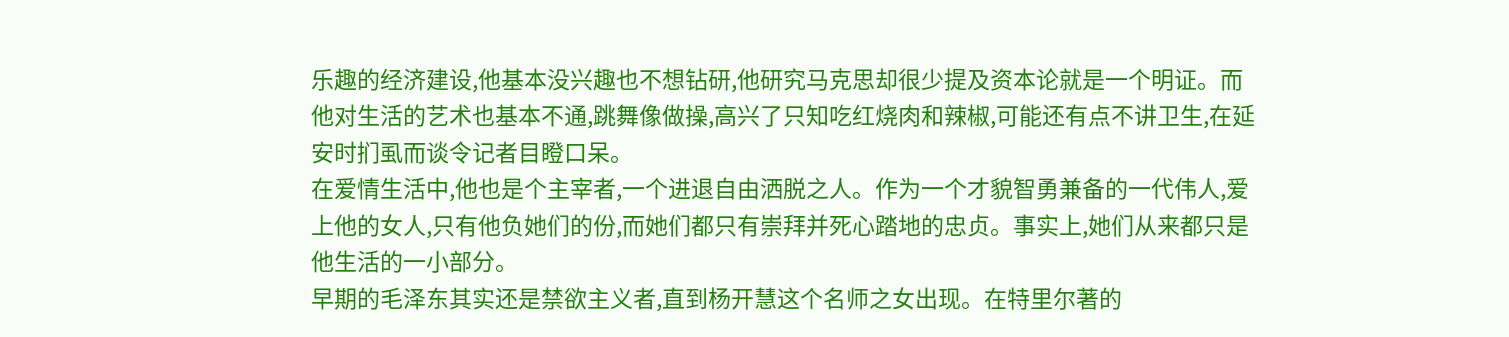乐趣的经济建设,他基本没兴趣也不想钻研,他研究马克思却很少提及资本论就是一个明证。而他对生活的艺术也基本不通,跳舞像做操,高兴了只知吃红烧肉和辣椒,可能还有点不讲卫生,在延安时扪虱而谈令记者目瞪口呆。
在爱情生活中,他也是个主宰者,一个进退自由洒脱之人。作为一个才貌智勇兼备的一代伟人,爱上他的女人,只有他负她们的份,而她们都只有崇拜并死心踏地的忠贞。事实上,她们从来都只是他生活的一小部分。
早期的毛泽东其实还是禁欲主义者,直到杨开慧这个名师之女出现。在特里尔著的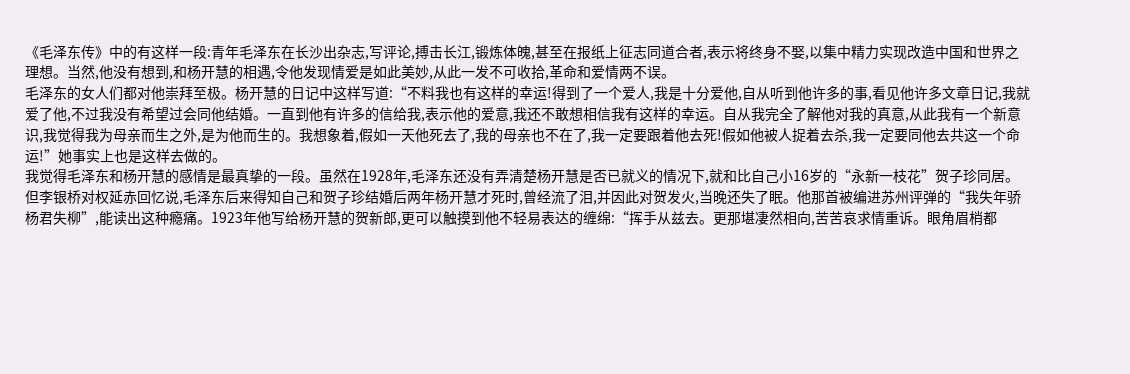《毛泽东传》中的有这样一段:青年毛泽东在长沙出杂志,写评论,搏击长江,锻炼体魄,甚至在报纸上征志同道合者,表示将终身不娶,以集中精力实现改造中国和世界之理想。当然,他没有想到,和杨开慧的相遇,令他发现情爱是如此美妙,从此一发不可收拾,革命和爱情两不误。
毛泽东的女人们都对他崇拜至极。杨开慧的日记中这样写道:“不料我也有这样的幸运!得到了一个爱人,我是十分爱他,自从听到他许多的事,看见他许多文章日记,我就爱了他,不过我没有希望过会同他结婚。一直到他有许多的信给我,表示他的爱意,我还不敢想相信我有这样的幸运。自从我完全了解他对我的真意,从此我有一个新意识,我觉得我为母亲而生之外,是为他而生的。我想象着,假如一天他死去了,我的母亲也不在了,我一定要跟着他去死!假如他被人捉着去杀,我一定要同他去共这一个命运!”她事实上也是这样去做的。
我觉得毛泽东和杨开慧的感情是最真挚的一段。虽然在1928年,毛泽东还没有弄清楚杨开慧是否已就义的情况下,就和比自己小16岁的“永新一枝花”贺子珍同居。但李银桥对权延赤回忆说,毛泽东后来得知自己和贺子珍结婚后两年杨开慧才死时,曾经流了泪,并因此对贺发火,当晚还失了眠。他那首被编进苏州评弹的“我失年骄杨君失柳”,能读出这种瘾痛。1923年他写给杨开慧的贺新郎,更可以触摸到他不轻易表达的缠绵:“挥手从兹去。更那堪凄然相向,苦苦哀求情重诉。眼角眉梢都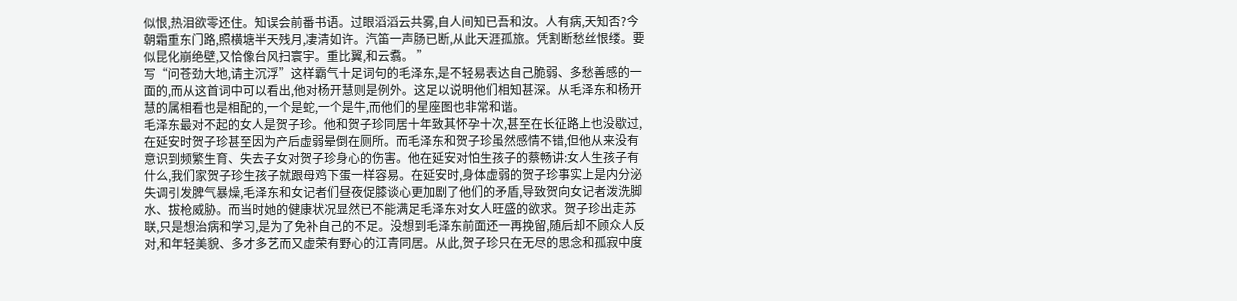似恨,热泪欲零还住。知误会前番书语。过眼滔滔云共雾,自人间知已吾和汝。人有病,天知否?今朝霜重东门路,照横塘半天残月,凄清如许。汽笛一声肠已断,从此天涯孤旅。凭割断愁丝恨缕。要似昆化崩绝壁,又恰像台风扫寰宇。重比翼,和云翥。 ”
写“问苍劲大地,请主沉浮”这样霸气十足词句的毛泽东,是不轻易表达自己脆弱、多愁善感的一面的,而从这首词中可以看出,他对杨开慧则是例外。这足以说明他们相知甚深。从毛泽东和杨开慧的属相看也是相配的,一个是蛇,一个是牛,而他们的星座图也非常和谐。
毛泽东最对不起的女人是贺子珍。他和贺子珍同居十年致其怀孕十次,甚至在长征路上也没歇过,在延安时贺子珍甚至因为产后虚弱晕倒在厕所。而毛泽东和贺子珍虽然感情不错,但他从来没有意识到频繁生育、失去子女对贺子珍身心的伤害。他在延安对怕生孩子的蔡畅讲:女人生孩子有什么,我们家贺子珍生孩子就跟母鸡下蛋一样容易。在延安时,身体虚弱的贺子珍事实上是内分泌失调引发脾气暴燥,毛泽东和女记者们昼夜促膝谈心更加剧了他们的矛盾,导致贺向女记者泼洗脚水、拔枪威胁。而当时她的健康状况显然已不能满足毛泽东对女人旺盛的欲求。贺子珍出走苏联,只是想治病和学习,是为了免补自己的不足。没想到毛泽东前面还一再挽留,随后却不顾众人反对,和年轻美貌、多才多艺而又虚荣有野心的江青同居。从此,贺子珍只在无尽的思念和孤寂中度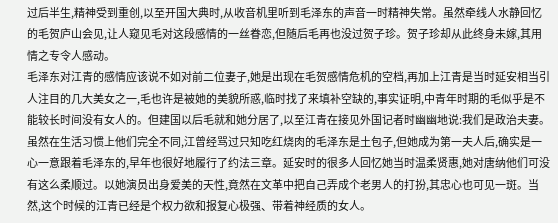过后半生,精神受到重创,以至开国大典时,从收音机里听到毛泽东的声音一时精神失常。虽然牵线人水静回忆的毛贺庐山会见,让人窥见毛对这段感情的一丝眷恋,但随后毛再也没过贺子珍。贺子珍却从此终身未嫁,其用情之专令人感动。
毛泽东对江青的感情应该说不如对前二位妻子,她是出现在毛贺感情危机的空档,再加上江青是当时延安相当引人注目的几大美女之一,毛也许是被她的美貌所惑,临时找了来填补空缺的,事实证明,中青年时期的毛似乎是不能较长时间没有女人的。但建国以后毛就和她分居了,以至江青在接见外国记者时幽幽地说:我们是政治夫妻。虽然在生活习惯上他们完全不同,江曾经骂过只知吃红烧肉的毛泽东是土包子,但她成为第一夫人后,确实是一心一意跟着毛泽东的,早年也很好地履行了约法三章。延安时的很多人回忆她当时温柔贤惠,她对唐纳他们可没有这么柔顺过。以她演员出身爱美的天性,竟然在文革中把自己弄成个老男人的打扮,其忠心也可见一斑。当然,这个时候的江青已经是个权力欲和报复心极强、带着神经质的女人。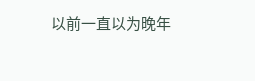以前一直以为晚年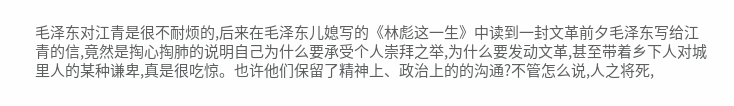毛泽东对江青是很不耐烦的,后来在毛泽东儿媳写的《林彪这一生》中读到一封文革前夕毛泽东写给江青的信,竟然是掏心掏肺的说明自己为什么要承受个人崇拜之举,为什么要发动文革,甚至带着乡下人对城里人的某种谦卑,真是很吃惊。也许他们保留了精神上、政治上的的沟通?不管怎么说,人之将死,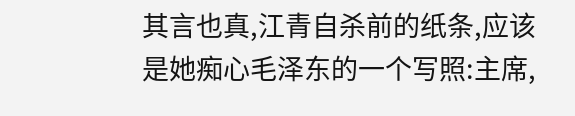其言也真,江青自杀前的纸条,应该是她痴心毛泽东的一个写照:主席,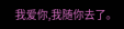我爱你,我随你去了。